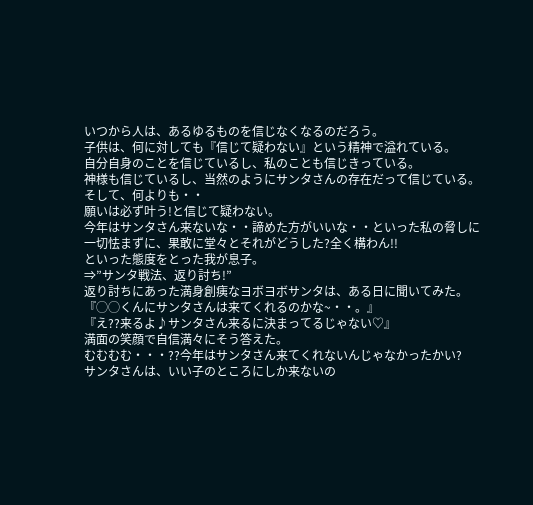いつから人は、あるゆるものを信じなくなるのだろう。
子供は、何に対しても『信じて疑わない』という精神で溢れている。
自分自身のことを信じているし、私のことも信じきっている。
神様も信じているし、当然のようにサンタさんの存在だって信じている。
そして、何よりも・・
願いは必ず叶う!と信じて疑わない。
今年はサンタさん来ないな・・諦めた方がいいな・・といった私の脅しに
一切怯まずに、果敢に堂々とそれがどうした?全く構わん!!
といった態度をとった我が息子。
⇒”サンタ戦法、返り討ち!”
返り討ちにあった満身創痍なヨボヨボサンタは、ある日に聞いてみた。
『◯◯くんにサンタさんは来てくれるのかな~・・。』
『え??来るよ♪サンタさん来るに決まってるじゃない♡』
満面の笑顔で自信満々にそう答えた。
むむむむ・・・??今年はサンタさん来てくれないんじゃなかったかい?
サンタさんは、いい子のところにしか来ないの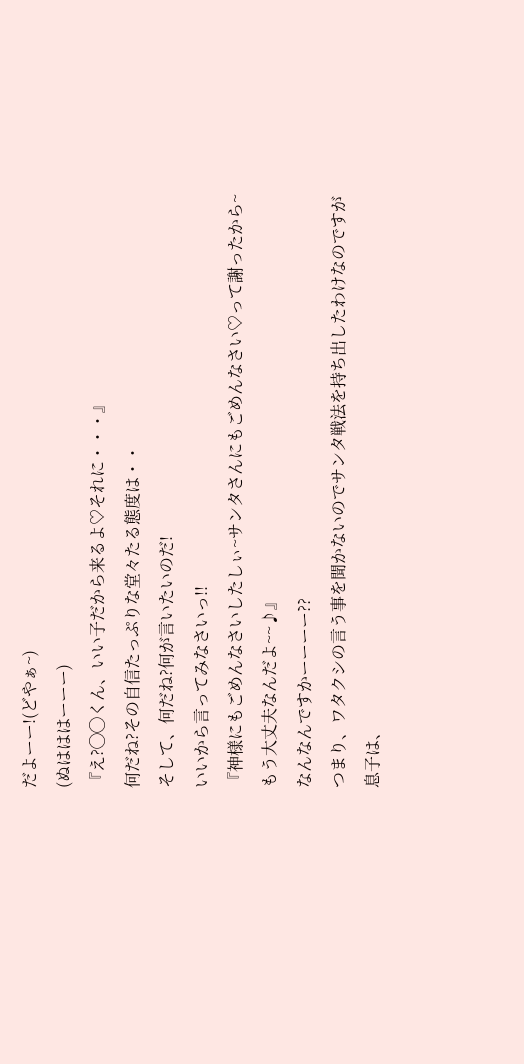だよーー!(どやぁ~)
(ぬはははーーー)
『え?◯◯くん、いい子だから来るよ♡それに・・・』
何だね?その自信たっぷりな堂々たる態度は・・
そして、何だね?何が言いたいのだ!
いいから言ってみなさいっ!!
『神様にもごめんなさいしたしぃ~サンタさんにもごめんなさい♡って謝ったから~
もう大丈夫なんだよ~~♪』
なんなんですかーーーー??
つまり、ワタクシの言う事を聞かないのでサンタ戦法を持ち出したわけなのですが
息子は、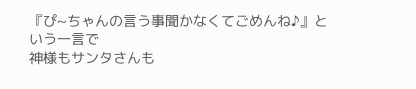『ぴ~ちゃんの言う事聞かなくてごめんね♪』という一言で
神様もサンタさんも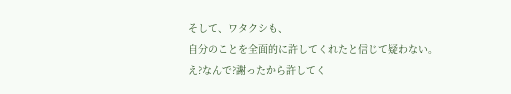そして、ワタクシも、
自分のことを全面的に許してくれたと信じて疑わない。
え?なんで?謝ったから許してく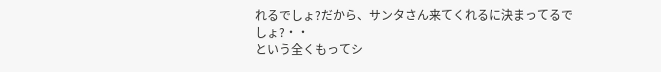れるでしょ?だから、サンタさん来てくれるに決まってるでしょ?・・
という全くもってシ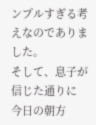ンプルすぎる考えなのでありました。
そして、息子が信じた通りに
今日の朝方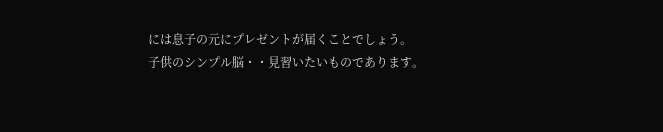には息子の元にプレゼントが届くことでしょう。
子供のシンプル脳・・見習いたいものであります。